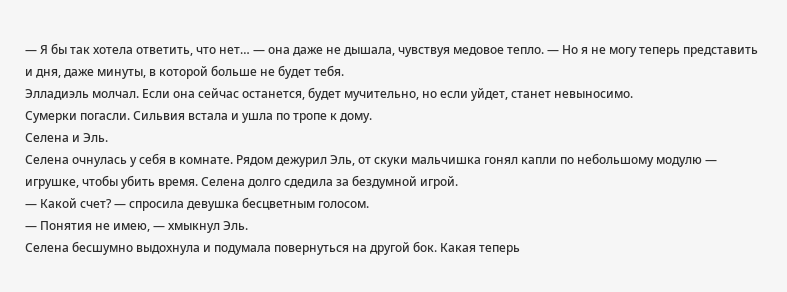— Я бы так хотела ответить, что нет… — она даже не дышала, чувствуя медовое тепло. — Но я не могу теперь представить и дня, даже минуты, в которой больше не будет тебя.
Элладиэль молчал. Если она сейчас останется, будет мучительно, но если уйдет, станет невыносимо.
Сумерки погасли. Сильвия встала и ушла по тропе к дому.
Селена и Эль.
Селена очнулась у себя в комнате. Рядом дежурил Эль, от скуки мальчишка гонял капли по небольшому модулю — игрушке, чтобы убить время. Селена долго сдедила за бездумной игрой.
— Какой счет? — спросила девушка бесцветным голосом.
— Понятия не имею, — хмыкнул Эль.
Селена бесшумно выдохнула и подумала повернуться на другой бок. Какая теперь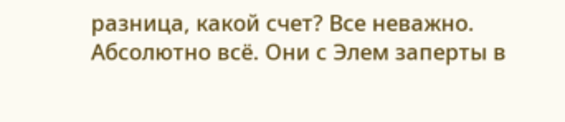разница, какой счет? Все неважно. Абсолютно всё. Они с Элем заперты в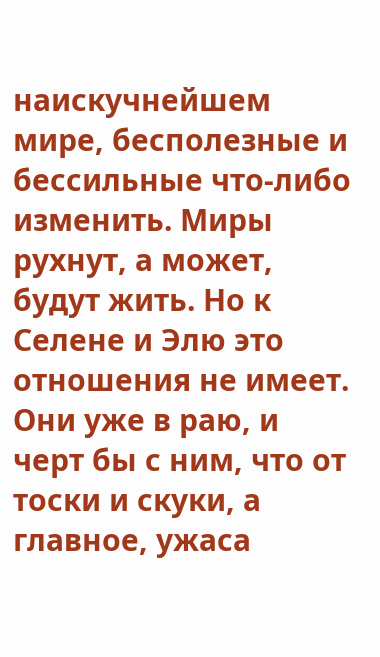наискучнейшем мире, бесполезные и бессильные что-либо изменить. Миры рухнут, а может, будут жить. Но к Селене и Элю это отношения не имеет. Они уже в раю, и черт бы с ним, что от тоски и скуки, а главное, ужаса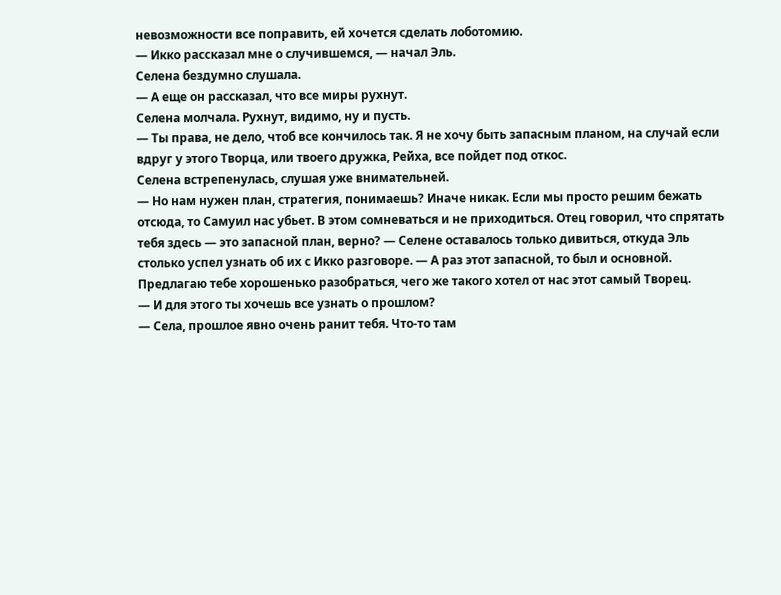невозможности все поправить, ей хочется сделать лоботомию.
— Икко рассказал мне о случившемся, — начал Эль.
Селена бездумно слушала.
— А еще он рассказал, что все миры рухнут.
Селена молчала. Рухнут, видимо, ну и пусть.
— Ты права, не дело, чтоб все кончилось так. Я не хочу быть запасным планом, на случай если вдруг у этого Творца, или твоего дружка, Рейха, все пойдет под откос.
Селена встрепенулась, слушая уже внимательней.
— Но нам нужен план, стратегия, понимаешь? Иначе никак. Если мы просто решим бежать отсюда, то Самуил нас убьет. В этом сомневаться и не приходиться. Отец говорил, что спрятать тебя здесь — это запасной план, верно? — Селене оставалось только дивиться, откуда Эль столько успел узнать об их с Икко разговоре. — А раз этот запасной, то был и основной. Предлагаю тебе хорошенько разобраться, чего же такого хотел от нас этот самый Творец.
— И для этого ты хочешь все узнать о прошлом?
— Села, прошлое явно очень ранит тебя. Что-то там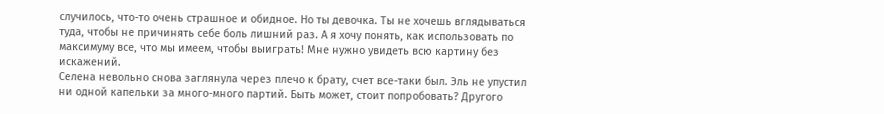случилось, что-то очень страшное и обидное. Но ты девочка. Ты не хочешь вглядываться туда, чтобы не причинять себе боль лишний раз. А я хочу понять, как использовать по максимуму все, что мы имеем, чтобы выиграть! Мне нужно увидеть всю картину без искажений.
Селена невольно снова заглянула через плечо к брату, счет все-таки был. Эль не упустил ни одной капельки за много-много партий. Быть может, стоит попробовать? Другого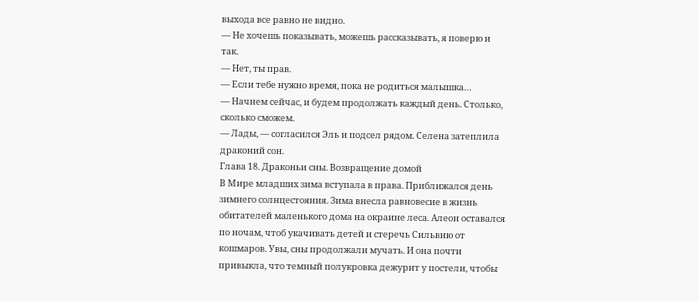выхода все равно не видно.
— Не хочешь показывать, можешь рассказывать, я поверю и так.
— Нет, ты прав.
— Если тебе нужно время, пока не родиться малышка…
— Начнем сейчас, и будем продолжать каждый день. Столько, сколько сможем.
— Лады, — согласился Эль и подсел рядом. Селена затеплила драконий сон.
Глава 18. Драконьи сны. Возвращение домой
В Мире младших зима вступала в права. Приближался день зимнего солнцестояния. Зима внесла равновесие в жизнь обитателей маленького дома на окраине леса. Алеон оставался по ночам, чтоб укачивать детей и стеречь Сильвию от кошмаров. Увы, сны продолжали мучать. И она почти привыкла, что темный полукровка дежурит у постели, чтобы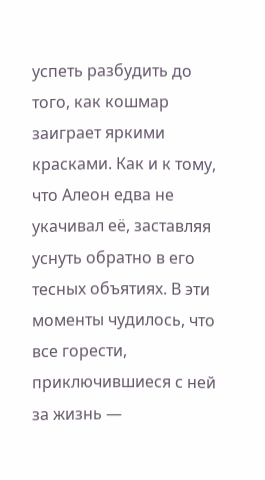успеть разбудить до того, как кошмар заиграет яркими красками. Как и к тому, что Алеон едва не укачивал её, заставляя уснуть обратно в его тесных объятиях. В эти моменты чудилось, что все горести, приключившиеся с ней за жизнь —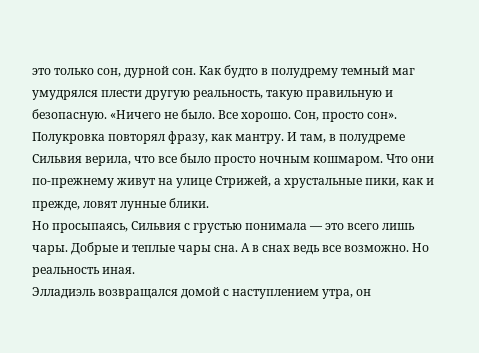это только сон, дурной сон. Как будто в полудрему темный маг умудрялся плести другую реальность, такую правильную и безопасную. «Ничего не было. Все хорошо. Сон, просто сон». Полукровка повторял фразу, как мантру. И там, в полудреме Сильвия верила, что все было просто ночным кошмаром. Что они по-прежнему живут на улице Стрижей, а хрустальные пики, как и прежде, ловят лунные блики.
Но просыпаясь, Сильвия с грустью понимала — это всего лишь чары. Добрые и теплые чары сна. А в снах ведь все возможно. Но реальность иная.
Элладиэль возвращался домой с наступлением утра, он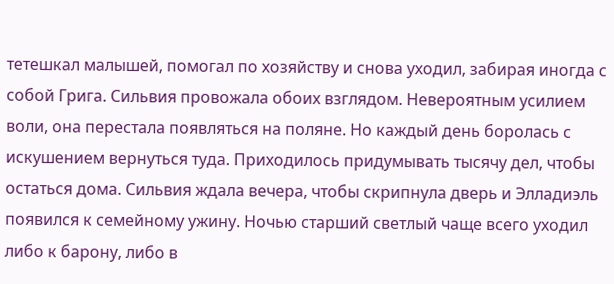тетешкал малышей, помогал по хозяйству и снова уходил, забирая иногда с собой Грига. Сильвия провожала обоих взглядом. Невероятным усилием воли, она перестала появляться на поляне. Но каждый день боролась с искушением вернуться туда. Приходилось придумывать тысячу дел, чтобы остаться дома. Сильвия ждала вечера, чтобы скрипнула дверь и Элладиэль появился к семейному ужину. Ночью старший светлый чаще всего уходил либо к барону, либо в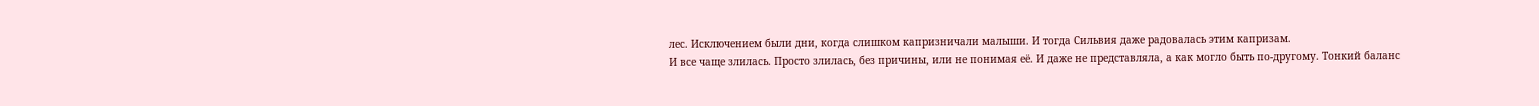лес. Исключением были дни, когда слишком капризничали малыши. И тогда Сильвия даже радовалась этим капризам.
И все чаще злилась. Просто злилась, без причины, или не понимая её. И даже не представляла, а как могло быть по-другому. Тонкий баланс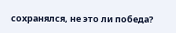сохранялся, не это ли победа?